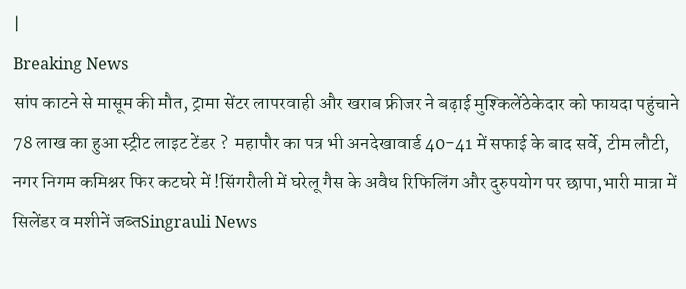|
Breaking News
सांप काटने से मासूम की मौत, ट्रामा सेंटर लापरवाही और खराब फ्रीजर ने बढ़ाई मुश्किलेंठेकेदार को फायदा पहुंचाने 78 लाख का हुआ स्ट्रीट लाइट टेंडर ?  महापौर का पत्र भी अनदेखावार्ड 40-41 में सफाई के बाद सर्वे, टीम लौटी, नगर निगम कमिश्नर फिर कटघरे में !सिंगरौली में घरेलू गैस के अवैध रिफिलिंग और दुरुपयोग पर छापा,भारी मात्रा में सिलेंडर व मशीनें जब्तSingrauli News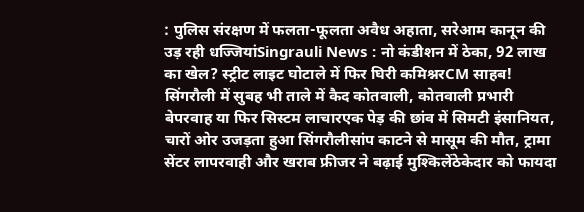: पुलिस संरक्षण में फलता-फूलता अवैध अहाता, सरेआम कानून की उड़ रही धज्जियांSingrauli News : नो कंडीशन में ठेका, 92 लाख का खेल? स्ट्रीट लाइट घोटाले में फिर घिरी कमिश्नरCM साहब! सिंगरौली में सुबह भी ताले में कैद कोतवाली, कोतवाली प्रभारी बेपरवाह या फिर सिस्टम लाचारएक पेड़ की छांव में सिमटी इंसानियत, चारों ओर उजड़ता हुआ सिंगरौलीसांप काटने से मासूम की मौत, ट्रामा सेंटर लापरवाही और खराब फ्रीजर ने बढ़ाई मुश्किलेंठेकेदार को फायदा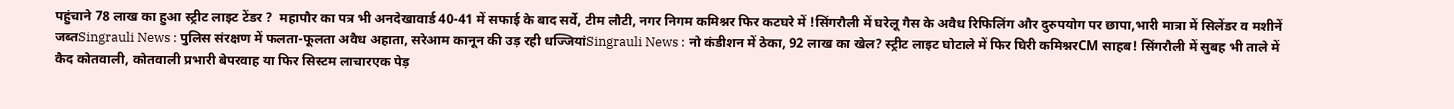पहुंचाने 78 लाख का हुआ स्ट्रीट लाइट टेंडर ?  महापौर का पत्र भी अनदेखावार्ड 40-41 में सफाई के बाद सर्वे, टीम लौटी, नगर निगम कमिश्नर फिर कटघरे में !सिंगरौली में घरेलू गैस के अवैध रिफिलिंग और दुरुपयोग पर छापा,भारी मात्रा में सिलेंडर व मशीनें जब्तSingrauli News : पुलिस संरक्षण में फलता-फूलता अवैध अहाता, सरेआम कानून की उड़ रही धज्जियांSingrauli News : नो कंडीशन में ठेका, 92 लाख का खेल? स्ट्रीट लाइट घोटाले में फिर घिरी कमिश्नरCM साहब! सिंगरौली में सुबह भी ताले में कैद कोतवाली, कोतवाली प्रभारी बेपरवाह या फिर सिस्टम लाचारएक पेड़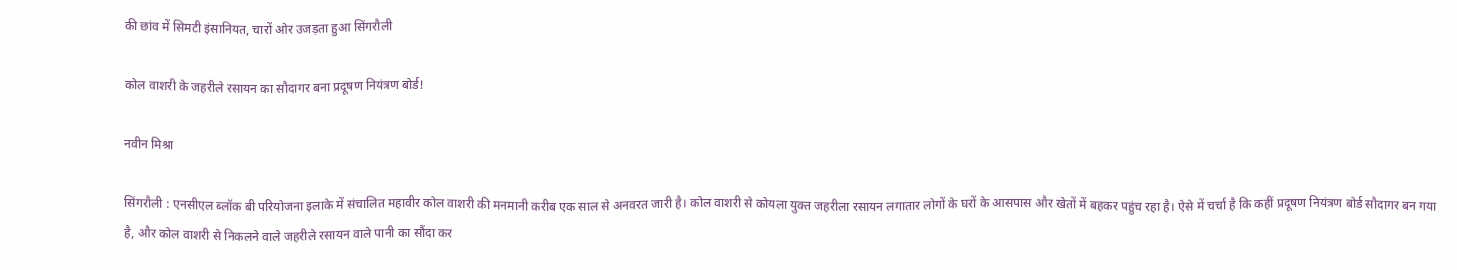की छांव में सिमटी इंसानियत, चारों ओर उजड़ता हुआ सिंगरौली

कोल वाशरी के जहरीले रसायन का सौदागर बना प्रदूषण नियंत्रण बोर्ड!

नवीन मिश्रा

सिंगरौली : एनसीएल ब्लॉक बी परियोजना इलाके में संचालित महावीर कोल वाशरी की मनमानी करीब एक साल से अनवरत जारी है। कोल वाशरी से कोयला युक्त जहरीला रसायन लगातार लोगों के घरों के आसपास और खेतों में बहकर पहुंच रहा है। ऐसे में चर्चा है कि कहीं प्रदूषण नियंत्रण बोर्ड सौदागर बन गया है, और कोल वाशरी से निकलने वाले जहरीले रसायन वाले पानी का सौंदा कर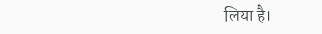लिया है।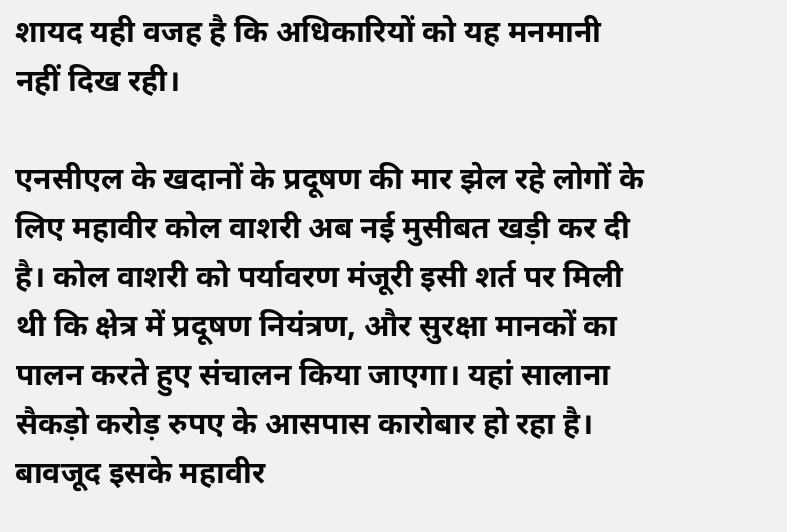शायद यही वजह है कि अधिकारियों को यह मनमानी नहीं दिख रही।

एनसीएल के खदानों के प्रदूषण की मार झेल रहे लोगों के लिए महावीर कोल वाशरी अब नई मुसीबत खड़ी कर दी है। कोल वाशरी को पर्यावरण मंजूरी इसी शर्त पर मिली थी कि क्षेत्र में प्रदूषण नियंत्रण, और सुरक्षा मानकों का पालन करते हुए संचालन किया जाएगा। यहां सालाना सैकड़ो करोड़ रुपए के आसपास कारोबार हो रहा है। बावजूद इसके महावीर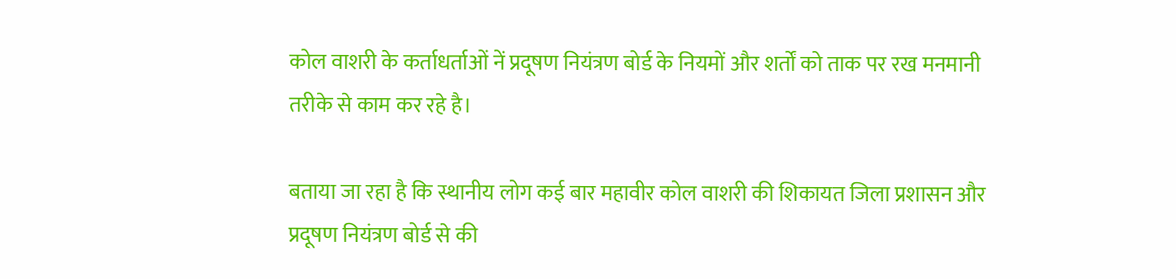कोल वाशरी के कर्ताधर्ताओं नें प्रदूषण नियंत्रण बोर्ड के नियमों और शर्तों को ताक पर रख मनमानी तरीके से काम कर रहे है।

बताया जा रहा है कि स्थानीय लोग कई बार महावीर कोल वाशरी की शिकायत जिला प्रशासन और प्रदूषण नियंत्रण बोर्ड से की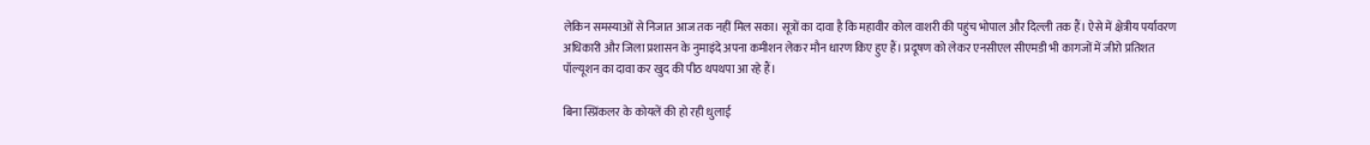लेकिन समस्याओं से निजात आज तक नहीं मिल सका। सूत्रों का दावा है कि महावीर कोल वाशरी की पहुंच भोपाल और दिल्ली तक हैं। ऐसे में क्षेत्रीय पर्यावरण अधिकारी और जिला प्रशासन के नुमाइंदे अपना कमीशन लेकर मौन धारण किए हुए हैं। प्रदूषण को लेकर एनसीएल सीएमडी भी कागजों में जीरो प्रतिशत पॉल्यूशन का दावा कर खुद की पीठ थपथपा आ रहे हैं।

बिना स्प्रिंकलर के कोयलें की हो रही धुलाई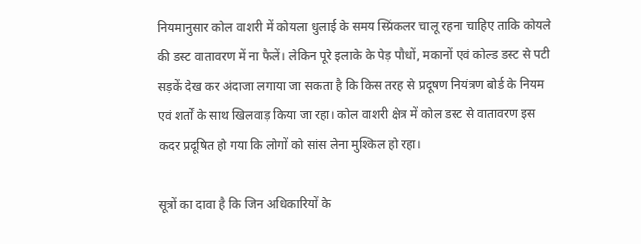नियमानुसार कोल वाशरी में कोयला धुलाई के समय स्प्रिंकलर चालू रहना चाहिए ताकि कोयले की डस्ट वातावरण में ना फैलें। लेकिन पूरे इलाके के पेड़ पौधों, मकानों एवं कोल्ड डस्ट से पटी सड़कें देख कर अंदाजा लगाया जा सकता है कि किस तरह से प्रदूषण नियंत्रण बोर्ड के नियम एवं शर्तों के साथ खिलवाड़ किया जा रहा। कोल वाशरी क्षेत्र में कोल डस्ट से वातावरण इस कदर प्रदूषित हो गया कि लोगों को सांस लेना मुश्किल हो रहा।

सूत्रों का दावा है कि जिन अधिकारियों के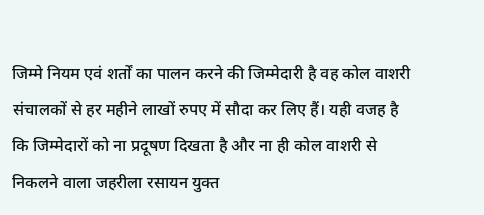जिम्मे नियम एवं शर्तों का पालन करने की जिम्मेदारी है वह कोल वाशरी संचालकों से हर महीने लाखों रुपए में सौदा कर लिए हैं। यही वजह है कि जिम्मेदारों को ना प्रदूषण दिखता है और ना ही कोल वाशरी से निकलने वाला जहरीला रसायन युक्त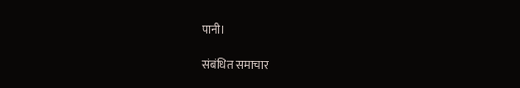पानी।

संबंधित समाचार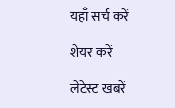यहाँ सर्च करें

शेयर करें

लेटेस्ट खबरें